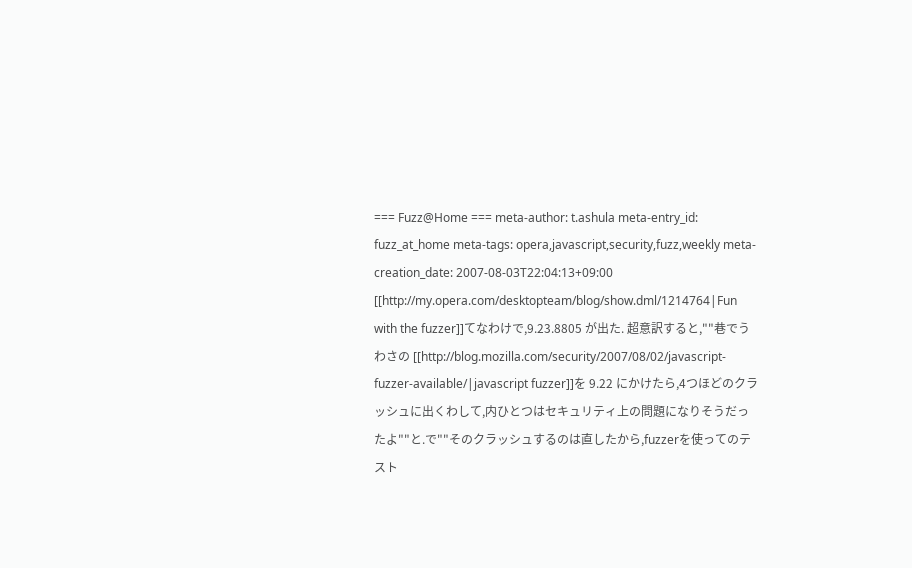=== Fuzz@Home === meta-author: t.ashula meta-entry_id: fuzz_at_home meta-tags: opera,javascript,security,fuzz,weekly meta-creation_date: 2007-08-03T22:04:13+09:00 [[http://my.opera.com/desktopteam/blog/show.dml/1214764|Fun with the fuzzer]]てなわけで,9.23.8805 が出た. 超意訳すると,""巷でうわさの [[http://blog.mozilla.com/security/2007/08/02/javascript-fuzzer-available/|javascript fuzzer]]を 9.22 にかけたら,4つほどのクラッシュに出くわして,内ひとつはセキュリティ上の問題になりそうだったよ""と.で""そのクラッシュするのは直したから,fuzzerを使ってのテスト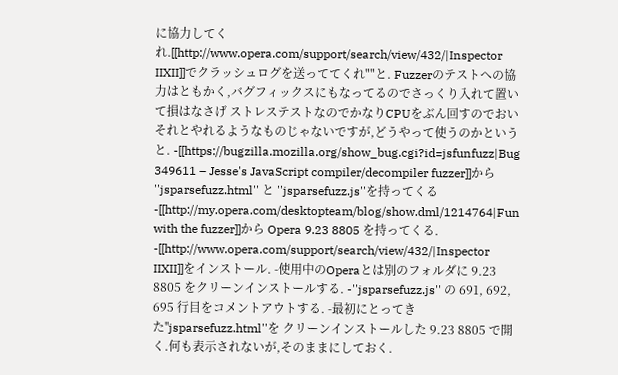に協力してくれ.[[http://www.opera.com/support/search/view/432/|Inspector IIXII]]でクラッシュログを送っててくれ""と. Fuzzerのテストへの協力はともかく,バグフィックスにもなってるのでさっくり入れて置いて損はなさげ ストレステストなのでかなりCPUをぶん回すのでおいそれとやれるようなものじゃないですが,どうやって使うのかというと. -[[https://bugzilla.mozilla.org/show_bug.cgi?id=jsfunfuzz|Bug 349611 – Jesse's JavaScript compiler/decompiler fuzzer]]から ''jsparsefuzz.html'' と ''jsparsefuzz.js''を持ってくる -[[http://my.opera.com/desktopteam/blog/show.dml/1214764|Fun with the fuzzer]]から Opera 9.23 8805 を持ってくる. -[[http://www.opera.com/support/search/view/432/|Inspector IIXII]]をインストール. -使用中のOperaとは別のフォルダに 9.23 8805 をクリーンインストールする. -''jsparsefuzz.js'' の 691, 692, 695 行目をコメントアウトする. -最初にとってきた''jsparsefuzz.html''を クリーンインストールした 9.23 8805 で開く.何も表示されないが,そのままにしておく.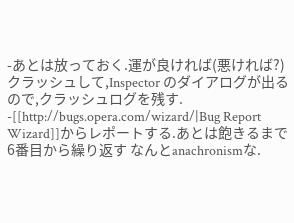-あとは放っておく.運が良ければ(悪ければ?)クラッシュして,Inspector のダイアログが出るので,クラッシュログを残す. -[[http://bugs.opera.com/wizard/|Bug Report Wizard]]からレポートする.あとは飽きるまで 6番目から繰り返す なんとanachronismな.